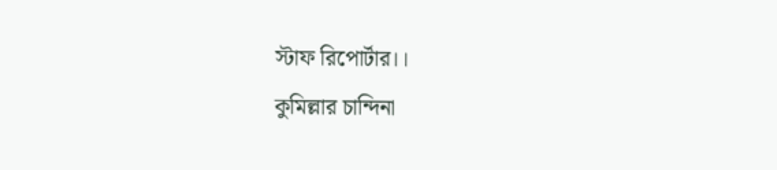স্টাফ রিপোর্টার।।
কুমিল্লার চান্দিনা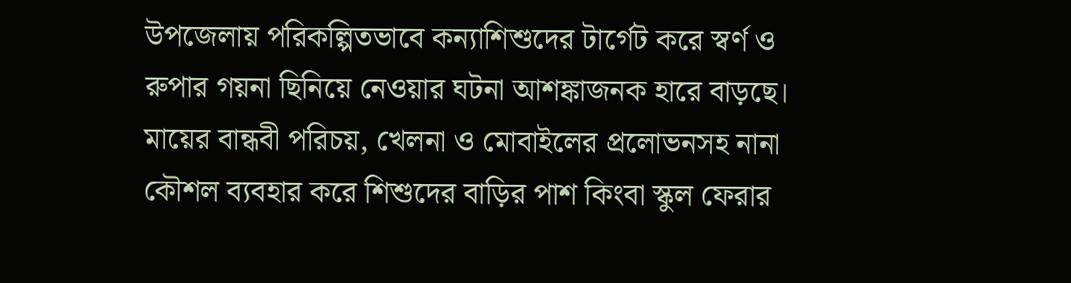উপজেলায় পরিকল্পিতভাবে কন্যাশিশুদের টার্গেট করে স্বর্ণ ও রুপার গয়না ছিনিয়ে নেওয়ার ঘটনা আশঙ্কাজনক হারে বাড়ছে। মায়ের বান্ধবী পরিচয়, খেলনা ও মোবাইলের প্রলোভনসহ নানা কৌশল ব্যবহার করে শিশুদের বাড়ির পাশ কিংবা স্কুল ফেরার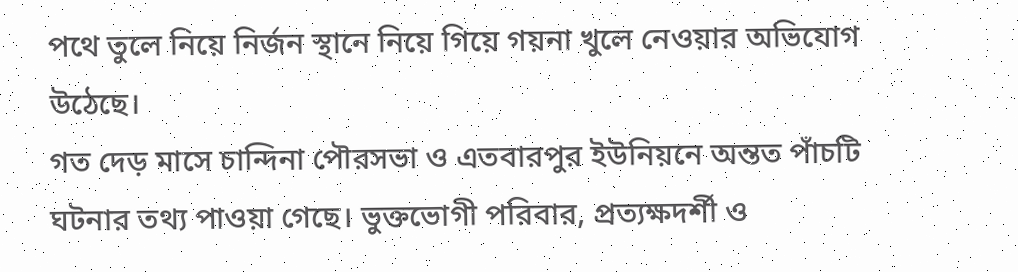পথে তুলে নিয়ে নির্জন স্থানে নিয়ে গিয়ে গয়না খুলে নেওয়ার অভিযোগ উঠেছে।
গত দেড় মাসে চান্দিনা পৌরসভা ও এতবারপুর ইউনিয়নে অন্তত পাঁচটি ঘটনার তথ্য পাওয়া গেছে। ভুক্তভোগী পরিবার, প্রত্যক্ষদর্শী ও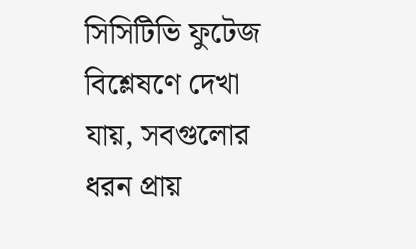সিসিটিভি ফুটেজ বিশ্লেষণে দেখা যায়, সবগুলোর ধরন প্রায়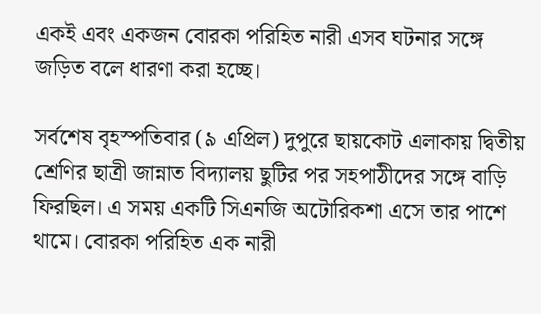একই এবং একজন বোরকা পরিহিত নারী এসব ঘটনার সঙ্গে জড়িত বলে ধারণা করা হচ্ছে।

সর্বশেষ বৃহস্পতিবার (৯ এপ্রিল) দুপুরে ছায়কোট এলাকায় দ্বিতীয় শ্রেণির ছাত্রী জান্নাত বিদ্যালয় ছুটির পর সহপাঠীদের সঙ্গে বাড়ি ফিরছিল। এ সময় একটি সিএনজি অটোরিকশা এসে তার পাশে থামে। বোরকা পরিহিত এক নারী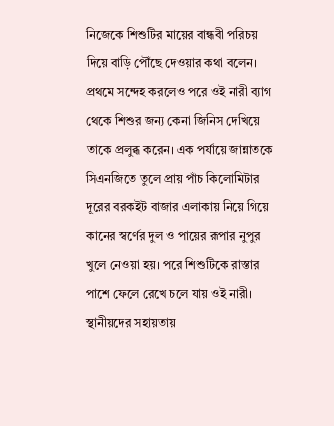নিজেকে শিশুটির মায়ের বান্ধবী পরিচয় দিয়ে বাড়ি পৌঁছে দেওয়ার কথা বলেন। প্রথমে সন্দেহ করলেও পরে ওই নারী ব্যাগ থেকে শিশুর জন্য কেনা জিনিস দেখিয়ে তাকে প্রলুব্ধ করেন। এক পর্যায়ে জান্নাতকে সিএনজিতে তুলে প্রায় পাঁচ কিলোমিটার দূরের বরকইট বাজার এলাকায় নিয়ে গিয়ে কানের স্বর্ণের দুল ও পায়ের রূপার নুপুর খুলে নেওয়া হয়। পরে শিশুটিকে রাস্তার পাশে ফেলে রেখে চলে যায় ওই নারী। স্থানীয়দের সহায়তায়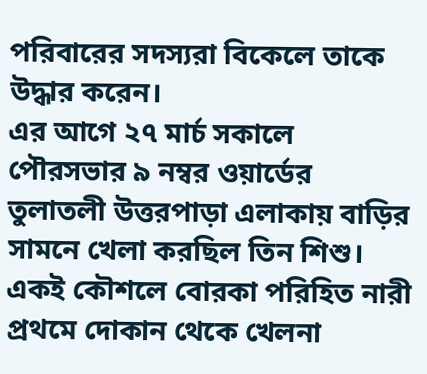পরিবারের সদস্যরা বিকেলে তাকে উদ্ধার করেন।
এর আগে ২৭ মার্চ সকালে পৌরসভার ৯ নম্বর ওয়ার্ডের তুলাতলী উত্তরপাড়া এলাকায় বাড়ির সামনে খেলা করছিল তিন শিশু। একই কৌশলে বোরকা পরিহিত নারী প্রথমে দোকান থেকে খেলনা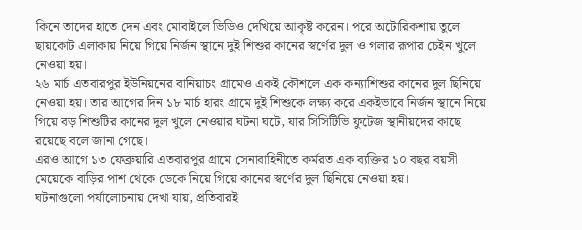কিনে তাদের হাতে দেন এবং মোবাইলে ভিডিও দেখিয়ে আকৃষ্ট করেন। পরে অটোরিকশায় তুলে ছায়কোট এলাকায় নিয়ে গিয়ে নির্জন স্থানে দুই শিশুর কানের স্বর্ণের দুল ও গলার রূপার চেইন খুলে নেওয়া হয়।
২৬ মার্চ এতবারপুর ইউনিয়নের বানিয়াচং গ্রামেও একই কৌশলে এক কন্যাশিশুর কানের দুল ছিনিয়ে নেওয়া হয়। তার আগের দিন ১৮ মার্চ হারং গ্রামে দুই শিশুকে লক্ষ্য করে একইভাবে নির্জন স্থানে নিয়ে গিয়ে বড় শিশুটির কানের দুল খুলে নেওয়ার ঘটনা ঘটে, যার সিসিটিভি ফুটেজ স্থানীয়দের কাছে রয়েছে বলে জানা গেছে।
এরও আগে ১৩ ফেব্রুয়ারি এতবারপুর গ্রামে সেনাবাহিনীতে কর্মরত এক ব্যক্তির ১০ বছর বয়সী মেয়েকে বাড়ির পাশ থেকে ডেকে নিয়ে গিয়ে কানের স্বর্ণের দুল ছিনিয়ে নেওয়া হয়।
ঘটনাগুলো পর্যালোচনায় দেখা যায়, প্রতিবারই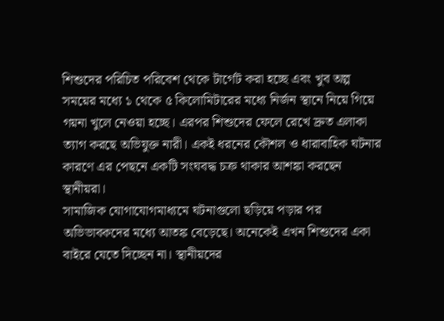শিশুদের পরিচিত পরিবেশ থেকে টার্গেট করা হচ্ছে এবং খুব অল্প সময়ের মধ্যে ১ থেকে ৫ কিলোমিটারের মধ্যে নির্জন স্থানে নিয়ে গিয়ে গয়না খুলে নেওয়া হচ্ছে। এরপর শিশুদের ফেলে রেখে দ্রুত এলাকা ত্যাগ করছে অভিযুক্ত নারী। একই ধরনের কৌশল ও ধারাবাহিক ঘটনার কারণে এর পেছনে একটি সংঘবদ্ধ চক্র থাকার আশঙ্কা করছেন স্থানীয়রা।
সামাজিক যোগাযোগমাধ্যমে ঘটনাগুলো ছড়িয়ে পড়ার পর অভিভাবকদের মধ্যে আতঙ্ক বেড়েছে। অনেকেই এখন শিশুদের একা বাইরে যেতে দিচ্ছেন না। স্থানীয়দের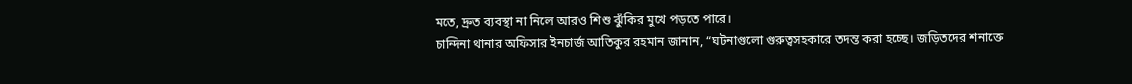মতে, দ্রুত ব্যবস্থা না নিলে আরও শিশু ঝুঁকির মুখে পড়তে পারে।
চান্দিনা থানার অফিসার ইনচার্জ আতিকুর রহমান জানান, “ঘটনাগুলো গুরুত্বসহকারে তদন্ত করা হচ্ছে। জড়িতদের শনাক্তে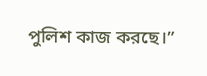পুলিশ কাজ করছে।”